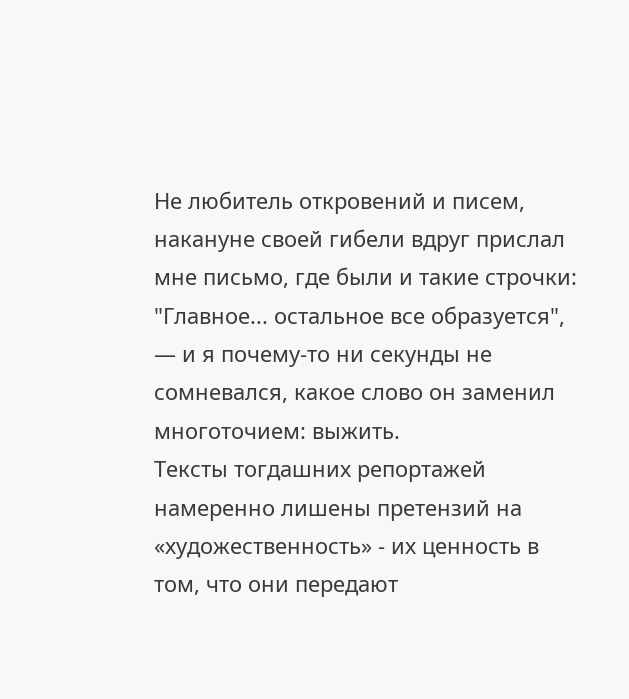Не любитель откровений и писем, накануне своей гибели вдруг прислал мне письмо, где были и такие строчки: "Главное... остальное все образуется", — и я почему-то ни секунды не сомневался, какое слово он заменил многоточием: выжить.
Тексты тогдашних репортажей намеренно лишены претензий на «художественность» - их ценность в том, что они передают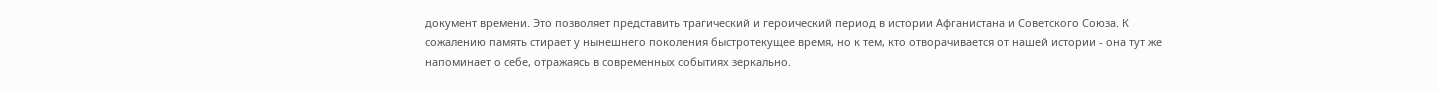документ времени. Это позволяет представить трагический и героический период в истории Афганистана и Советского Союза. К сожалению память стирает у нынешнего поколения быстротекущее время, но к тем, кто отворачивается от нашей истории - она тут же напоминает о себе, отражаясь в современных событиях зеркально.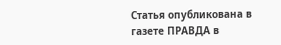Статья опубликована в газете ПРАВДА в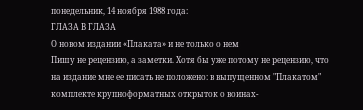понедельник, 14 ноября 1988 года:
ГЛАЗА В ГЛАЗА
О новом издании «Плаката» и не только о нем
Пишу не рецензию, а заметки. Хотя бы уже потому не рецензию, что на издание мне ее писать не положено: в выпущенном "Плакатом" комплекте крупноформатных открыток о воинах-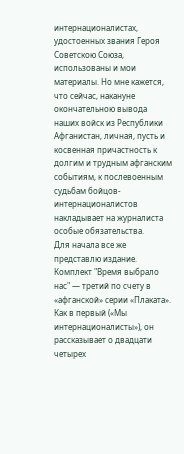интернационалистах, удостоенных звания Героя Советскою Союза, использованы и мои материалы. Но мне кажется, что сейчас, накануне окончательною вывода наших войск из Республики Афганистан, личная, пусть и косвенная причастность к долгим и трудным афганским событиям, к послевоенным судьбам бойцов-интернационалистов накладывает на журналиста особые обязательства.
Для начала все же представлю издание. Комплект "Время выбрало нас" — третий по счету в «афганской» серии «Плаката». Как в первый («Мы интернационалисты»), он рассказывает о двадцати четырех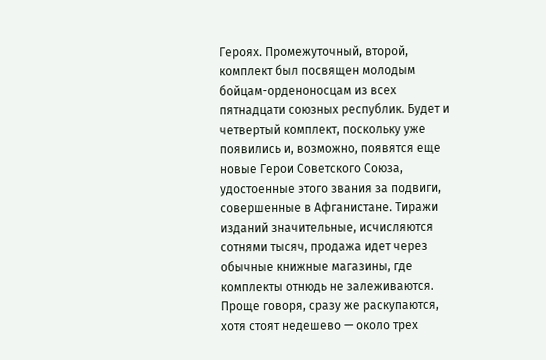Героях. Промежуточный, второй, комплект был посвящен молодым бойцам-орденоносцам из всех пятнадцати союзных республик. Будет и четвертый комплект, поскольку уже появились и, возможно, появятся еще новые Герои Советского Союза, удостоенные этого звания за подвиги, совершенные в Афганистане. Тиражи изданий значительные, исчисляются сотнями тысяч, продажа идет через обычные книжные магазины, где комплекты отнюдь не залеживаются. Проще говоря, сразу же раскупаются, хотя стоят недешево — около трех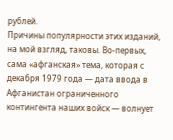рублей.
Причины популярности этих изданий, на мой взгляд, таковы. Во-первых, сама «афганская» тема, которая с декабря 1979 года — дата ввода в Афганистан ограниченного контингента наших войск — волнует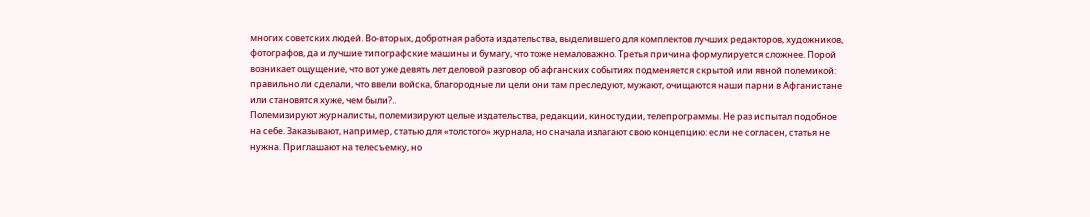многих советских людей. Во-вторых, добротная работа издательства, выделившего для комплектов лучших редакторов, художников, фотографов, да и лучшие типографские машины и бумагу, что тоже немаловажно. Третья причина формулируется сложнее. Порой возникает ощущение, что вот уже девять лет деловой разговор об афганских событиях подменяется скрытой или явной полемикой: правильно ли сделали, что ввели войска, благородные ли цели они там преследуют, мужают, очищаются наши парни в Афганистане или становятся хуже, чем были?..
Полемизируют журналисты, полемизируют целые издательства, редакции, киностудии, телепрограммы. Не раз испытал подобное на себе. Заказывают, например, статью для «толстого» журнала, но сначала излагают свою концепцию: если не согласен, статья не нужна. Приглашают на телесъемку, но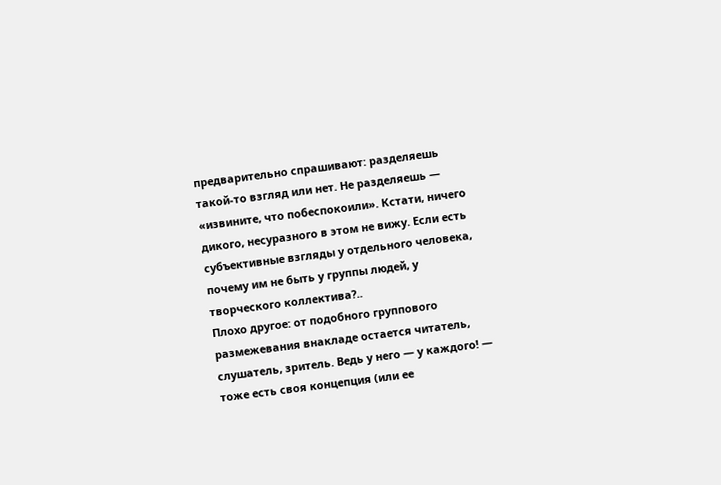предварительно спрашивают: разделяешь такой-то взгляд или нет. Не разделяешь — «извините, что побеспокоили». Кстати, ничего дикого, несуразного в этом не вижу. Если есть субъективные взгляды у отдельного человека, почему им не быть у группы людей, у творческого коллектива?..
Плохо другое: от подобного группового размежевания внакладе остается читатель, слушатель, зритель. Ведь у него — у каждого! — тоже есть своя концепция (или ее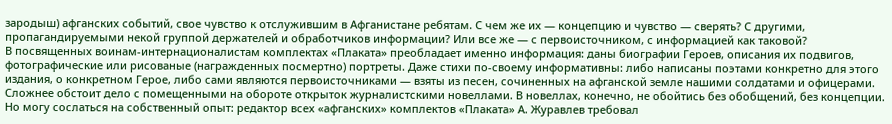зародыш) афганских событий, свое чувство к отслужившим в Афганистане ребятам. С чем же их — концепцию и чувство — сверять? С другими, пропагандируемыми некой группой держателей и обработчиков информации? Или все же — с первоисточником, с информацией как таковой?
В посвященных воинам-интернационалистам комплектах «Плаката» преобладает именно информация: даны биографии Героев, описания их подвигов, фотографические или рисованые (награжденных посмертно) портреты. Даже стихи по-своему информативны: либо написаны поэтами конкретно для этого издания, о конкретном Герое, либо сами являются первоисточниками — взяты из песен, сочиненных на афганской земле нашими солдатами и офицерами. Сложнее обстоит дело с помещенными на обороте открыток журналистскими новеллами. В новеллах, конечно, не обойтись без обобщений, без концепции. Но могу сослаться на собственный опыт: редактор всех «афганских» комплектов «Плаката» А. Журавлев требовал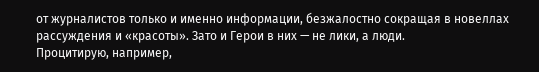от журналистов только и именно информации, безжалостно сокращая в новеллах рассуждения и «красоты». Зато и Герои в них — не лики, а люди.
Процитирую, например,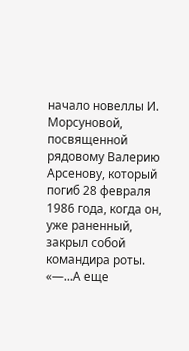начало новеллы И. Морсуновой, посвященной рядовому Валерию Арсенову, который погиб 28 февраля 1986 года, когда он, уже раненный, закрыл собой командира роты.
«—...А еще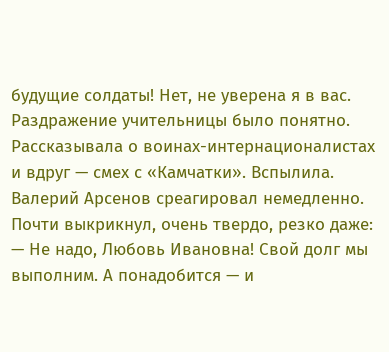будущие солдаты! Нет, не уверена я в вас.
Раздражение учительницы было понятно. Рассказывала о воинах-интернационалистах и вдруг — смех с «Камчатки». Вспылила.
Валерий Арсенов среагировал немедленно. Почти выкрикнул, очень твердо, резко даже:
— Не надо, Любовь Ивановна! Свой долг мы выполним. А понадобится — и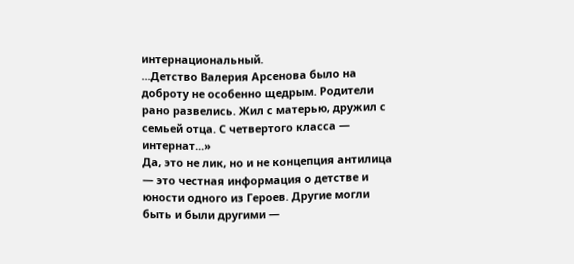интернациональный.
...Детство Валерия Арсенова было на доброту не особенно щедрым. Родители рано развелись. Жил с матерью, дружил с семьей отца. С четвертого класса — интернат...»
Да, это не лик, но и не концепция антилица — это честная информация о детстве и юности одного из Героев. Другие могли быть и были другими —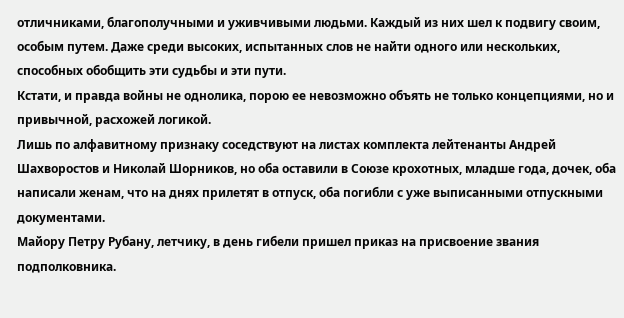отличниками, благополучными и уживчивыми людьми. Каждый из них шел к подвигу своим, особым путем. Даже среди высоких, испытанных слов не найти одного или нескольких, способных обобщить эти судьбы и эти пути.
Кстати, и правда войны не однолика, порою ее невозможно объять не только концепциями, но и привычной, расхожей логикой.
Лишь по алфавитному признаку соседствуют на листах комплекта лейтенанты Андрей Шахворостов и Николай Шорников, но оба оставили в Союзе крохотных, младше года, дочек, оба написали женам, что на днях прилетят в отпуск, оба погибли с уже выписанными отпускными документами.
Майору Петру Рубану, летчику, в день гибели пришел приказ на присвоение звания подполковника.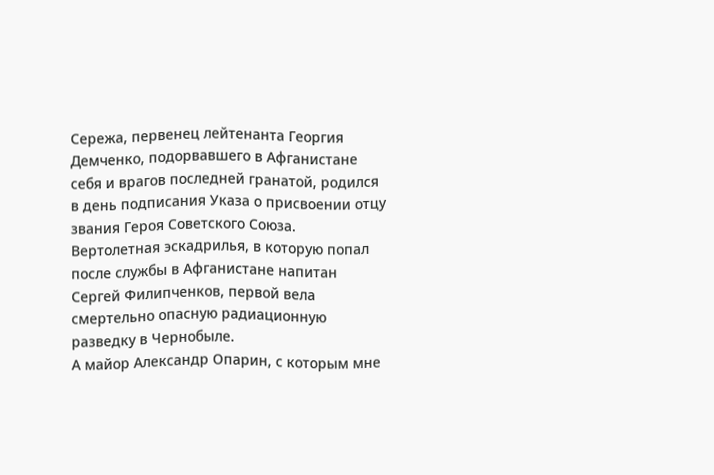Сережа, первенец лейтенанта Георгия Демченко, подорвавшего в Афганистане себя и врагов последней гранатой, родился в день подписания Указа о присвоении отцу звания Героя Советского Союза.
Вертолетная эскадрилья, в которую попал после службы в Афганистане напитан Сергей Филипченков, первой вела смертельно опасную радиационную разведку в Чернобыле.
А майор Александр Опарин, с которым мне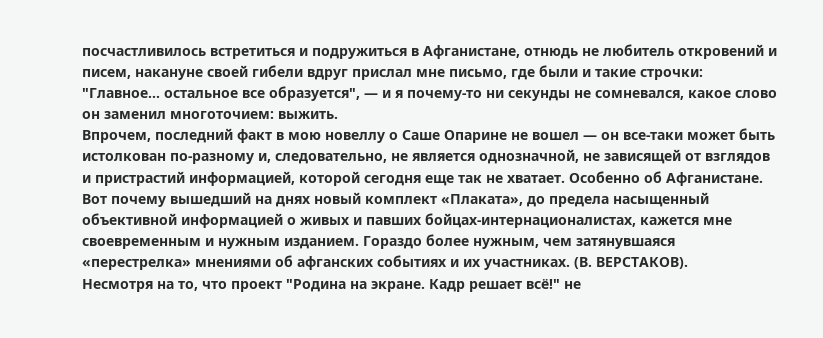посчастливилось встретиться и подружиться в Афганистане, отнюдь не любитель откровений и писем, накануне своей гибели вдруг прислал мне письмо, где были и такие строчки: "Главное... остальное все образуется", — и я почему-то ни секунды не сомневался, какое слово он заменил многоточием: выжить.
Впрочем, последний факт в мою новеллу о Саше Опарине не вошел — он все-таки может быть истолкован по-разному и, следовательно, не является однозначной, не зависящей от взглядов и пристрастий информацией, которой сегодня еще так не хватает. Особенно об Афганистане.
Вот почему вышедший на днях новый комплект «Плаката», до предела насыщенный объективной информацией о живых и павших бойцах-интернационалистах, кажется мне своевременным и нужным изданием. Гораздо более нужным, чем затянувшаяся «перестрелка» мнениями об афганских событиях и их участниках. (В. ВЕРСТАКОВ).
Несмотря на то, что проект "Родина на экране. Кадр решает всё!" не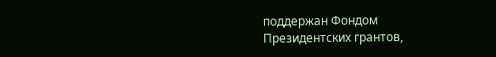поддержан Фондом Президентских грантов,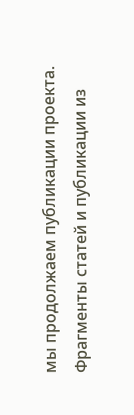мы продолжаем публикации проекта. Фрагменты статей и публикации из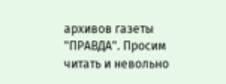архивов газеты "ПРАВДА". Просим читать и невольно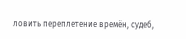ловить переплетение времён, судеб,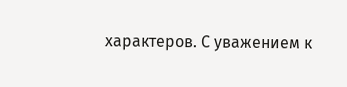характеров. С уважением к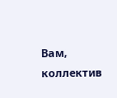Вам, коллектив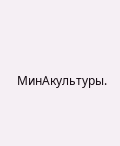МинАкультуры.